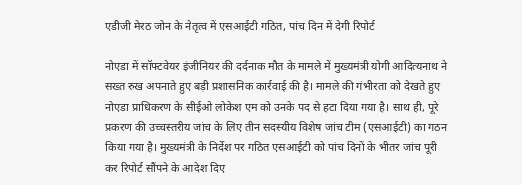एडीजी मेरठ जोन के नेतृत्व में एसआईटी गठित, पांच दिन में देगी रिपोर्ट

नोएडा में सॉफ्टवेयर इंजीनियर की दर्दनाक मौत के मामले में मुख्यमंत्री योगी आदित्यनाथ ने सख्त रुख अपनाते हुए बड़ी प्रशासनिक कार्रवाई की है। मामले की गंभीरता को देखते हुए नोएडा प्राधिकरण के सीईओ लोकेश एम को उनके पद से हटा दिया गया है। साथ ही, पूरे प्रकरण की उच्चस्तरीय जांच के लिए तीन सदस्यीय विशेष जांच टीम (एसआईटी) का गठन किया गया है। मुख्यमंत्री के निर्देश पर गठित एसआईटी को पांच दिनों के भीतर जांच पूरी कर रिपोर्ट सौंपने के आदेश दिए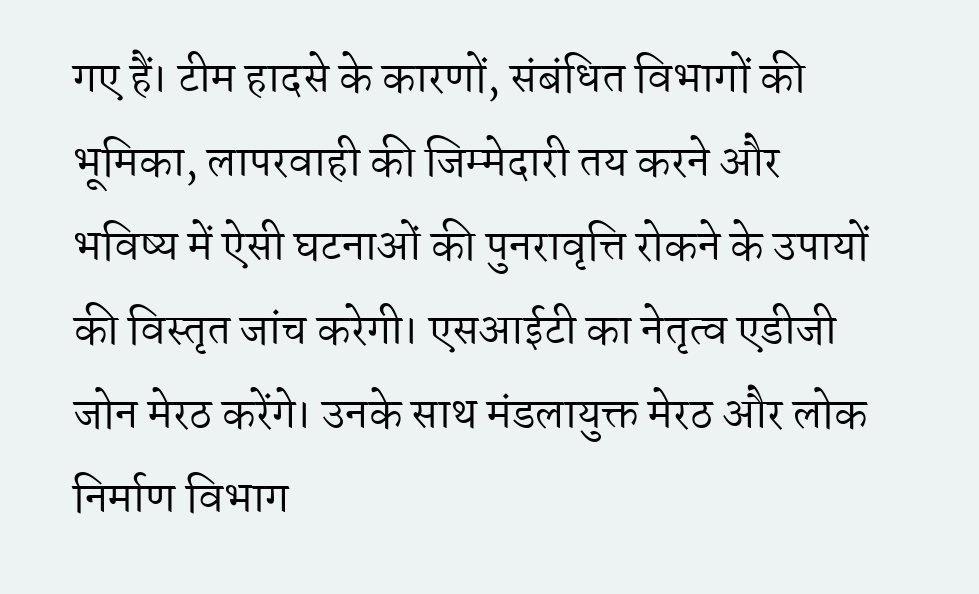गए हैं। टीम हादसे के कारणों, संबंधित विभागों की भूमिका, लापरवाही की जिम्मेदारी तय करने और भविष्य में ऐसी घटनाओं की पुनरावृत्ति रोकने के उपायों की विस्तृत जांच करेगी। एसआईटी का नेतृत्व एडीजी जोन मेरठ करेंगे। उनके साथ मंडलायुक्त मेरठ और लोक निर्माण विभाग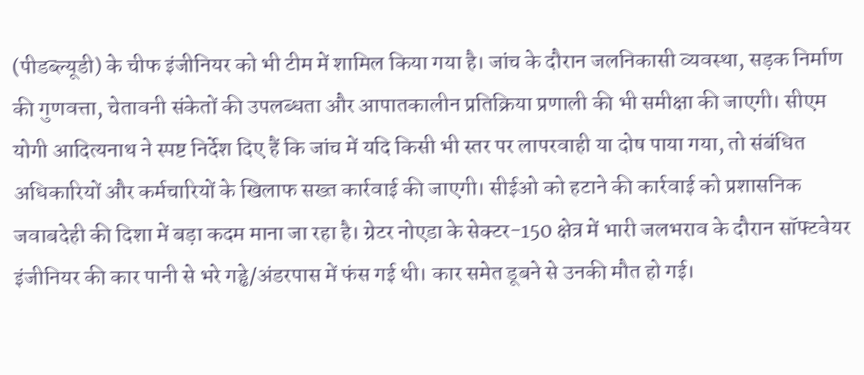(पीडब्ल्यूडी) के चीफ इंजीनियर को भी टीम में शामिल किया गया है। जांच के दौरान जलनिकासी व्यवस्था, सड़क निर्माण की गुणवत्ता, चेतावनी संकेतों की उपलब्धता और आपातकालीन प्रतिक्रिया प्रणाली की भी समीक्षा की जाएगी। सीएम योगी आदित्यनाथ ने स्पष्ट निर्देश दिए हैं कि जांच में यदि किसी भी स्तर पर लापरवाही या दोष पाया गया, तो संबंधित अधिकारियों और कर्मचारियों के खिलाफ सख्त कार्रवाई की जाएगी। सीईओ को हटाने की कार्रवाई को प्रशासनिक जवाबदेही की दिशा में बड़ा कदम माना जा रहा है। ग्रेटर नोएडा के सेक्टर-150 क्षेत्र में भारी जलभराव के दौरान सॉफ्टवेयर इंजीनियर की कार पानी से भरे गड्ढे/अंडरपास में फंस गई थी। कार समेत डूबने से उनकी मौत हो गई।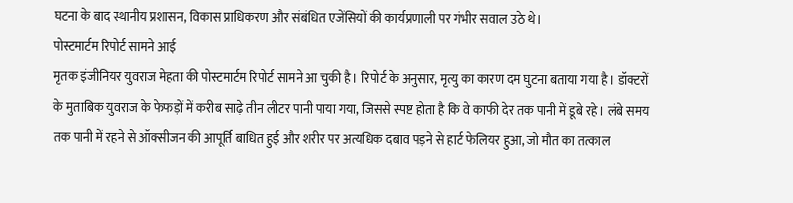घटना के बाद स्थानीय प्रशासन, विकास प्राधिकरण और संबंधित एजेंसियों की कार्यप्रणाली पर गंभीर सवाल उठे थे।
पोस्टमार्टम रिपोर्ट सामने आई
मृतक इंजीनियर युवराज मेहता की पोस्टमार्टम रिपोर्ट सामने आ चुकी है। रिपोर्ट के अनुसार, मृत्यु का कारण दम घुटना बताया गया है। डॉक्टरों के मुताबिक युवराज के फेफड़ों में करीब साढ़े तीन लीटर पानी पाया गया, जिससे स्पष्ट होता है कि वे काफी देर तक पानी में डूबे रहे। लंबे समय तक पानी में रहने से ऑक्सीजन की आपूर्ति बाधित हुई और शरीर पर अत्यधिक दबाव पड़ने से हार्ट फेलियर हुआ, जो मौत का तत्काल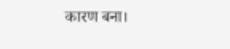कारण बना।